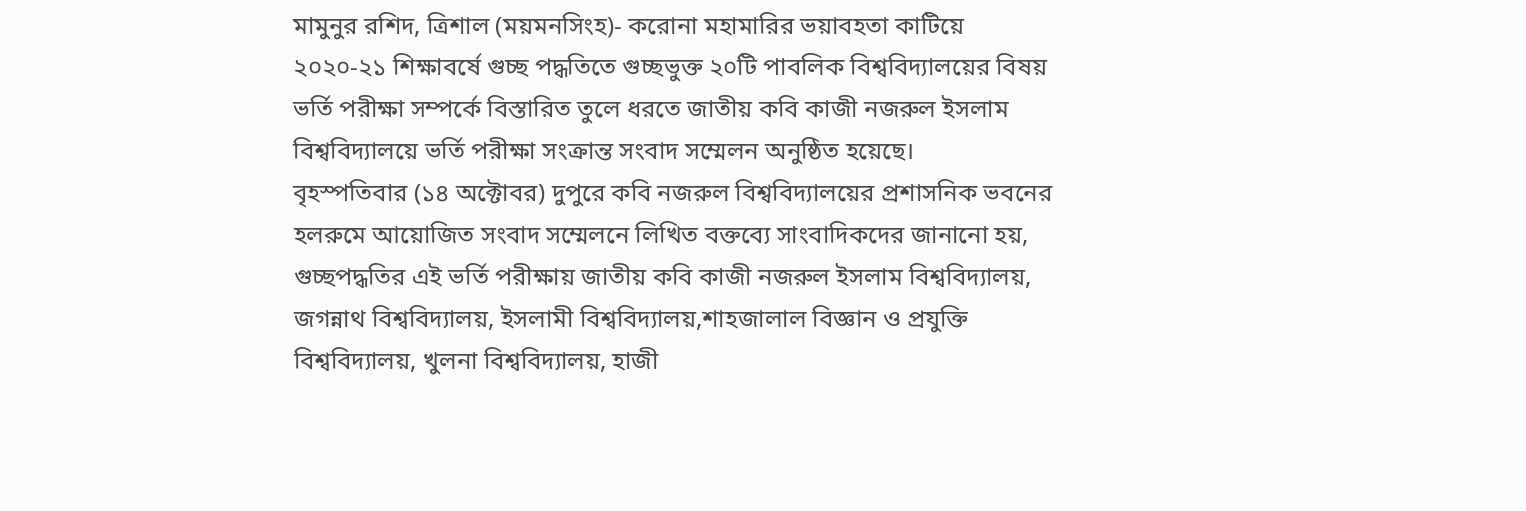মামুনুর রশিদ, ত্রিশাল (ময়মনসিংহ)- করোনা মহামারির ভয়াবহতা কাটিয়ে ২০২০-২১ শিক্ষাবর্ষে গুচ্ছ পদ্ধতিতে গুচ্ছভুক্ত ২০টি পাবলিক বিশ্ববিদ্যালয়ের বিষয় ভর্তি পরীক্ষা সম্পর্কে বিস্তারিত তুলে ধরতে জাতীয় কবি কাজী নজরুল ইসলাম বিশ্ববিদ্যালয়ে ভর্তি পরীক্ষা সংক্রান্ত সংবাদ সম্মেলন অনুষ্ঠিত হয়েছে।
বৃহস্পতিবার (১৪ অক্টোবর) দুপুরে কবি নজরুল বিশ্ববিদ্যালয়ের প্রশাসনিক ভবনের হলরুমে আয়োজিত সংবাদ সম্মেলনে লিখিত বক্তব্যে সাংবাদিকদের জানানো হয়, গুচ্ছপদ্ধতির এই ভর্তি পরীক্ষায় জাতীয় কবি কাজী নজরুল ইসলাম বিশ্ববিদ্যালয়, জগন্নাথ বিশ্ববিদ্যালয়, ইসলামী বিশ্ববিদ্যালয়,শাহজালাল বিজ্ঞান ও প্রযুক্তি বিশ্ববিদ্যালয়, খুলনা বিশ্ববিদ্যালয়, হাজী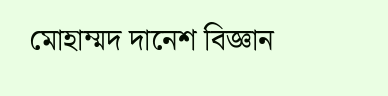মোহাম্মদ দানেশ বিজ্ঞান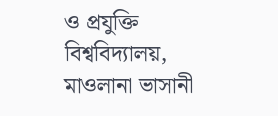ও প্রযুক্তি বিশ্ববিদ্যালয়, মাওলানা ভাসানী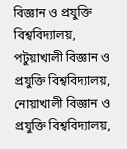বিজ্ঞান ও প্রযুক্তি বিশ্ববিদ্যালয়, পটুয়াখালী বিজ্ঞান ও প্রযুক্তি বিশ্ববিদ্যালয়, নোয়াখালী বিজ্ঞান ও প্রযুক্তি বিশ্ববিদ্যালয়,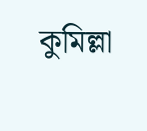কুমিল্লা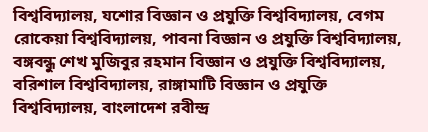বিশ্ববিদ্যালয়, যশোর বিজ্ঞান ও প্রযুক্তি বিশ্ববিদ্যালয়, বেগম রোকেয়া বিশ্ববিদ্যালয়, পাবনা বিজ্ঞান ও প্রযুক্তি বিশ্ববিদ্যালয়, বঙ্গবন্ধু শেখ মুজিবুর রহমান বিজ্ঞান ও প্রযুক্তি বিশ্ববিদ্যালয়, বরিশাল বিশ্ববিদ্যালয়, রাঙ্গামাটি বিজ্ঞান ও প্রযুক্তি বিশ্ববিদ্যালয়, বাংলাদেশ রবীন্দ্র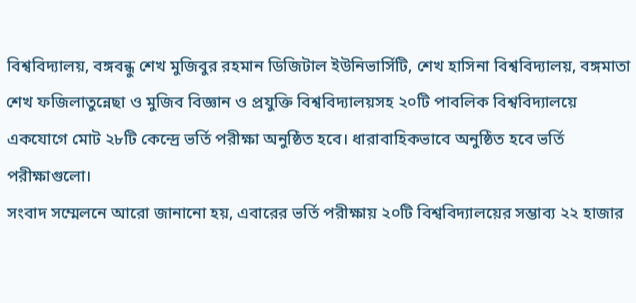বিশ্ববিদ্যালয়, বঙ্গবন্ধু শেখ মুজিবুর রহমান ডিজিটাল ইউনিভার্সিটি, শেখ হাসিনা বিশ্ববিদ্যালয়, বঙ্গমাতা শেখ ফজিলাতুন্নেছা ও মুজিব বিজ্ঞান ও প্রযুক্তি বিশ্ববিদ্যালয়সহ ২০টি পাবলিক বিশ্ববিদ্যালয়ে একযোগে মোট ২৮টি কেন্দ্রে ভর্তি পরীক্ষা অনুষ্ঠিত হবে। ধারাবাহিকভাবে অনুষ্ঠিত হবে ভর্তি পরীক্ষাগুলো।
সংবাদ সম্মেলনে আরো জানানো হয়, এবারের ভর্তি পরীক্ষায় ২০টি বিশ্ববিদ্যালয়ের সম্ভাব্য ২২ হাজার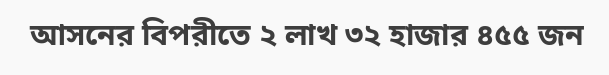আসনের বিপরীতে ২ লাখ ৩২ হাজার ৪৫৫ জন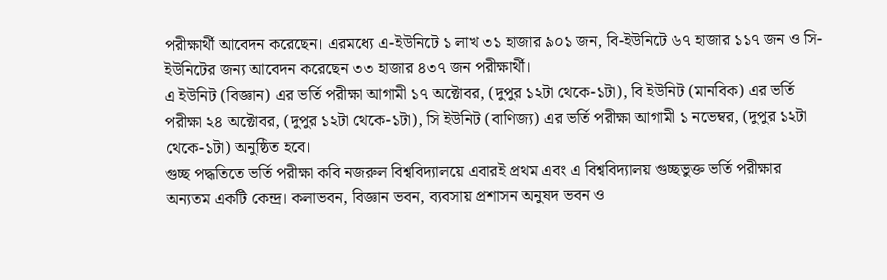পরীক্ষার্থী আবেদন করেছেন। এরমধ্যে এ-ইউনিটে ১ লাখ ৩১ হাজার ৯০১ জন, বি-ইউনিটে ৬৭ হাজার ১১৭ জন ও সি-ইউনিটের জন্য আবেদন করেছেন ৩৩ হাজার ৪৩৭ জন পরীক্ষার্থী।
এ ইউনিট (বিজ্ঞান) এর ভর্তি পরীক্ষা আগামী ১৭ অক্টোবর, (দুপুর ১২টা থেকে-১টা), বি ইউনিট (মানবিক) এর ভর্তি পরীক্ষা ২৪ অক্টোবর, (দুপুর ১২টা থেকে-১টা), সি ইউনিট (বাণিজ্য) এর ভর্তি পরীক্ষা আগামী ১ নভেম্বর, (দুপুর ১২টা থেকে-১টা) অনুষ্ঠিত হবে।
গুচ্ছ পদ্ধতিতে ভর্তি পরীক্ষা কবি নজরুল বিশ্ববিদ্যালয়ে এবারই প্রথম এবং এ বিশ্ববিদ্যালয় গুচ্ছভুক্ত ভর্তি পরীক্ষার অন্যতম একটি কেন্দ্র। কলাভবন, বিজ্ঞান ভবন, ব্যবসায় প্রশাসন অনুষদ ভবন ও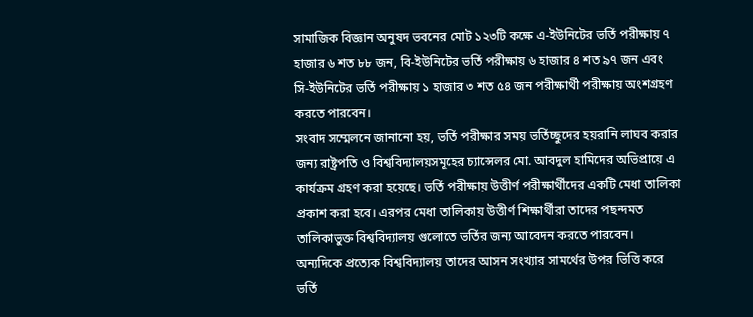সামাজিক বিজ্ঞান অনুষদ ভবনের মোট ১২৩টি কক্ষে এ-ইউনিটের ভর্তি পরীক্ষায় ৭ হাজার ৬ শত ৮৮ জন, বি-ইউনিটের ভর্তি পরীক্ষায় ৬ হাজার ৪ শত ৯৭ জন এবং সি-ইউনিটের ভর্তি পরীক্ষায় ১ হাজার ৩ শত ৫৪ জন পরীক্ষার্থী পরীক্ষায় অংশগ্রহণ করতে পারবেন।
সংবাদ সম্মেলনে জানানো হয়, ভর্তি পরীক্ষার সময় ভর্তিচ্ছুদের হয়রানি লাঘব করার জন্য রাষ্ট্রপতি ও বিশ্ববিদ্যালয়সমূহের চ্যান্সেলর মো. আবদুল হামিদের অভিপ্রায়ে এ কার্যক্রম গ্রহণ করা হয়েছে। ভর্তি পরীক্ষায় উত্তীর্ণ পরীক্ষার্থীদের একটি মেধা তালিকা প্রকাশ করা হবে। এরপর মেধা তালিকায় উত্তীর্ণ শিক্ষার্থীরা তাদের পছন্দমত তালিকাভুক্ত বিশ্ববিদ্যালয় গুলোতে ভর্তির জন্য আবেদন করতে পারবেন।
অন্যদিকে প্রত্যেক বিশ্ববিদ্যালয় তাদের আসন সংখ্যার সামর্থের উপর ভিত্তি করে ভর্তি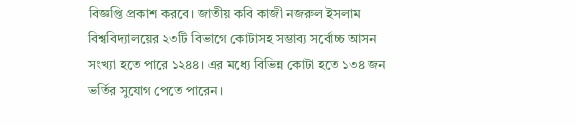বিজ্ঞপ্তি প্রকাশ করবে। জাতীয় কবি কাজী নজরুল ইসলাম বিশ্ববিদ্যালয়ের ২৩টি বিভাগে কোটাসহ সম্ভাব্য সর্বোচ্চ আসন সংখ্যা হতে পারে ১২৪৪। এর মধ্যে বিভিন্ন কোটা হতে ১৩৪ জন ভর্তির সুযোগ পেতে পারেন।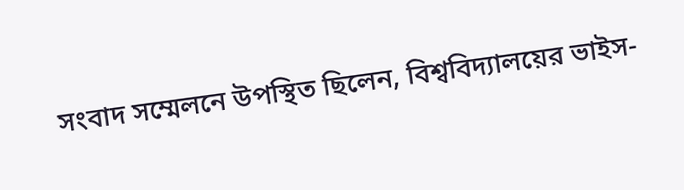সংবাদ সম্মেলনে উপস্থিত ছিলেন, বিশ্ববিদ্যালয়ের ভাইস-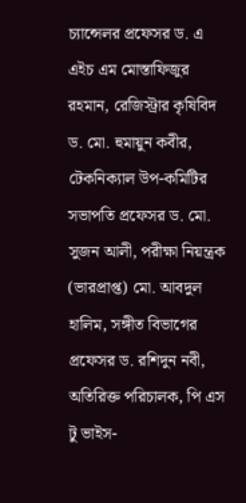চ্যান্সেলর প্রফেসর ড. এ এইচ এম মোস্তাফিজুর রহমান, রেজিস্ট্রার কৃষিবিদ ড. মো. হুমায়ুন কবীর, টেকনিক্যাল উপ-কমিটির সভাপতি প্রফেসর ড. মো. সুজন আলী, পরীক্ষা নিয়ন্ত্রক (ভারপ্রাপ্ত) মো. আবদুল হালিম, সঙ্গীত বিভাগের প্রফেসর ড. রশিদুন নবী, অতিরিক্ত পরিচালক, পি এস টু ভাইস-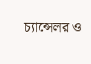চ্যান্সেলর ও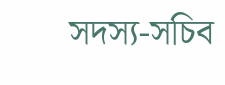সদস্য-সচিব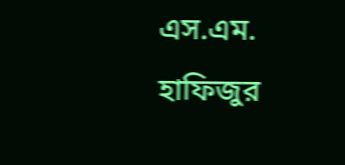এস.এম. হাফিজুর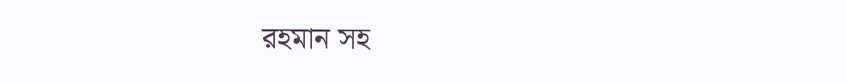রহমান সহ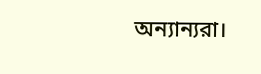অন্যান্যরা।